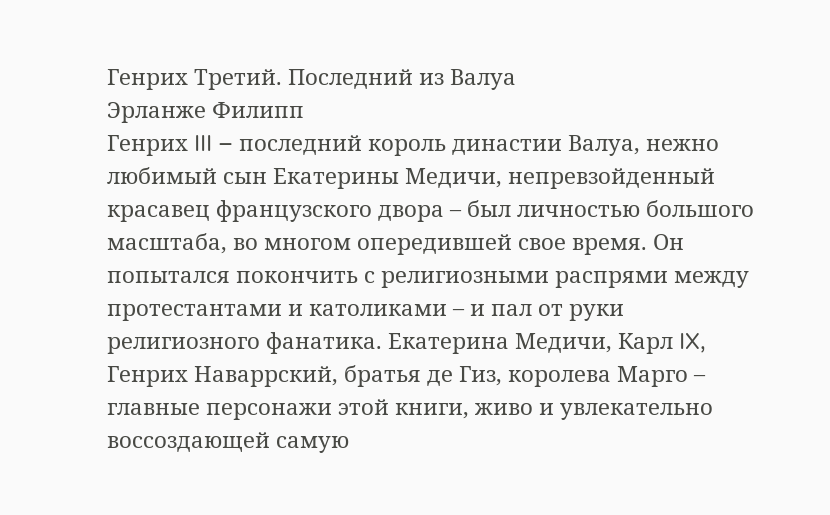Генрих Третий. Последний из Валуа
Эрланже Филипп
Генрих III – последний король династии Валуа, нежно любимый сын Екатерины Медичи, непревзойденный красавец французского двора – был личностью большого масштаба, во многом опередившей свое время. Он попытался покончить с религиозными распрями между протестантами и католиками – и пал от руки религиозного фанатика. Екатерина Медичи, Карл IX, Генрих Наваррский, братья де Гиз, королева Марго – главные персонажи этой книги, живо и увлекательно воссоздающей самую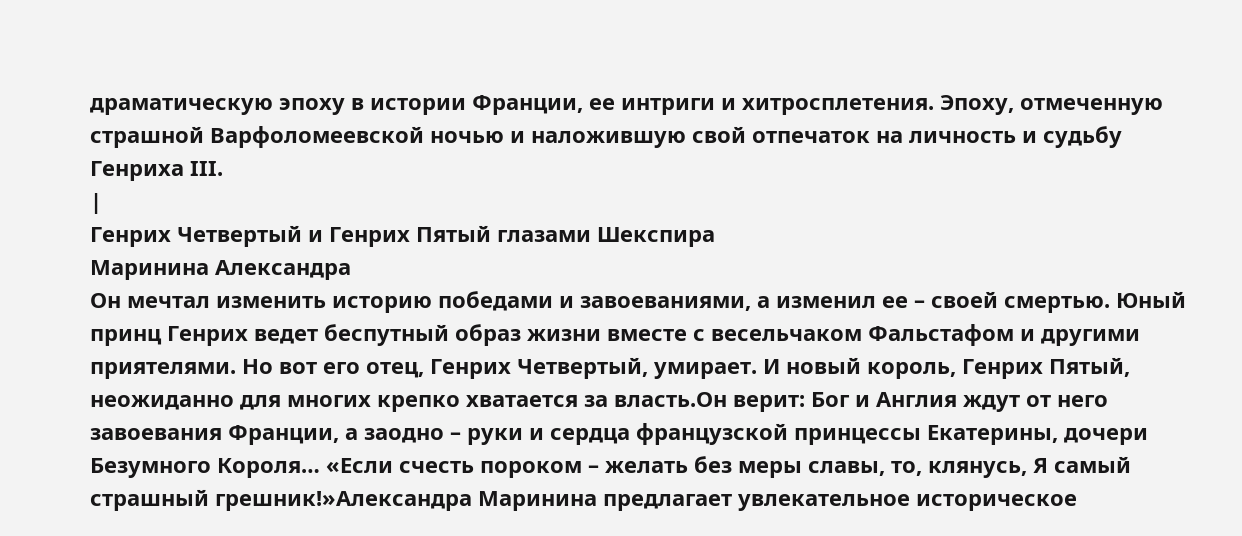драматическую эпоху в истории Франции, ее интриги и хитросплетения. Эпоху, отмеченную страшной Варфоломеевской ночью и наложившую свой отпечаток на личность и судьбу Генриха III.
|
Генрих Четвертый и Генрих Пятый глазами Шекспира
Маринина Александра
Он мечтал изменить историю победами и завоеваниями, а изменил ее – своей смертью. Юный принц Генрих ведет беспутный образ жизни вместе с весельчаком Фальстафом и другими приятелями. Но вот его отец, Генрих Четвертый, умирает. И новый король, Генрих Пятый, неожиданно для многих крепко хватается за власть.Он верит: Бог и Англия ждут от него завоевания Франции, а заодно – руки и сердца французской принцессы Екатерины, дочери Безумного Короля… «Если счесть пороком – желать без меры славы, то, клянусь, Я самый страшный грешник!»Александра Маринина предлагает увлекательное историческое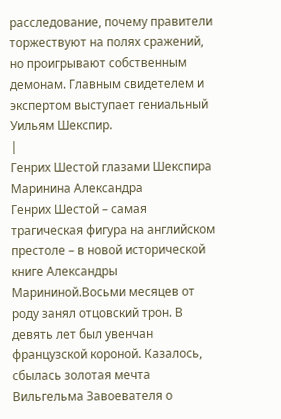расследование, почему правители торжествуют на полях сражений, но проигрывают собственным демонам. Главным свидетелем и экспертом выступает гениальный Уильям Шекспир.
|
Генрих Шестой глазами Шекспира
Маринина Александра
Генрих Шестой – самая трагическая фигура на английском престоле – в новой исторической книге Александры Марининой.Восьми месяцев от роду занял отцовский трон. В девять лет был увенчан французской короной. Казалось, сбылась золотая мечта Вильгельма Завоевателя о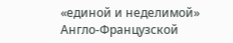«единой и неделимой» Англо-Французской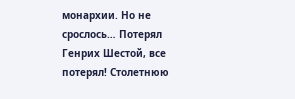монархии. Но не срослось… Потерял Генрих Шестой, все потерял! Столетнюю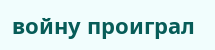войну проиграл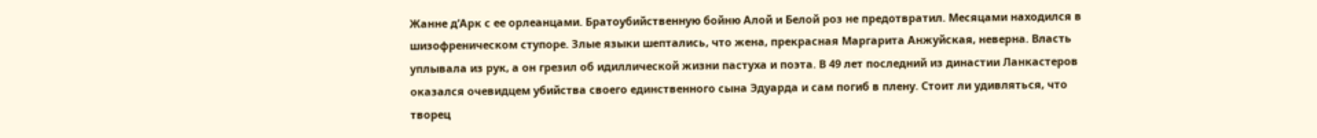Жанне д’Арк с ее орлеанцами. Братоубийственную бойню Алой и Белой роз не предотвратил. Месяцами находился в шизофреническом ступоре. Злые языки шептались, что жена, прекрасная Маргарита Анжуйская, неверна. Власть уплывала из рук, а он грезил об идиллической жизни пастуха и поэта. В 49 лет последний из династии Ланкастеров оказался очевидцем убийства своего единственного сына Эдуарда и сам погиб в плену. Стоит ли удивляться, что творец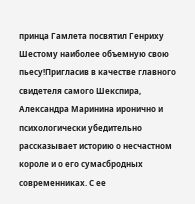принца Гамлета посвятил Генриху Шестому наиболее объемную свою пьесу!Пригласив в качестве главного свидетеля самого Шекспира, Александра Маринина иронично и психологически убедительно рассказывает историю о несчастном короле и о его сумасбродных современниках. С ее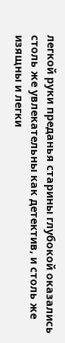легкой руки преданья старины глубокой оказались столь же увлекательны как детектив, и столь же изящны и легки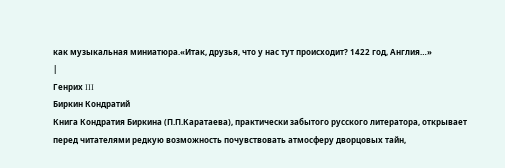как музыкальная миниатюра.«Итак, друзья, что у нас тут происходит? 1422 год, Англия…»
|
Генрих III
Биркин Кондратий
Книга Кондратия Биркина (П.П.Каратаева), практически забытого русского литератора, открывает перед читателями редкую возможность почувствовать атмосферу дворцовых тайн,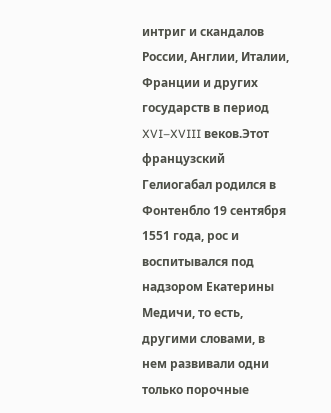интриг и скандалов России, Англии, Италии, Франции и других государств в период XVI–XVIII веков.Этот французский Гелиогабал родился в Фонтенбло 19 сентября 1551 года, рос и воспитывался под надзором Екатерины Медичи, то есть, другими словами, в нем развивали одни только порочные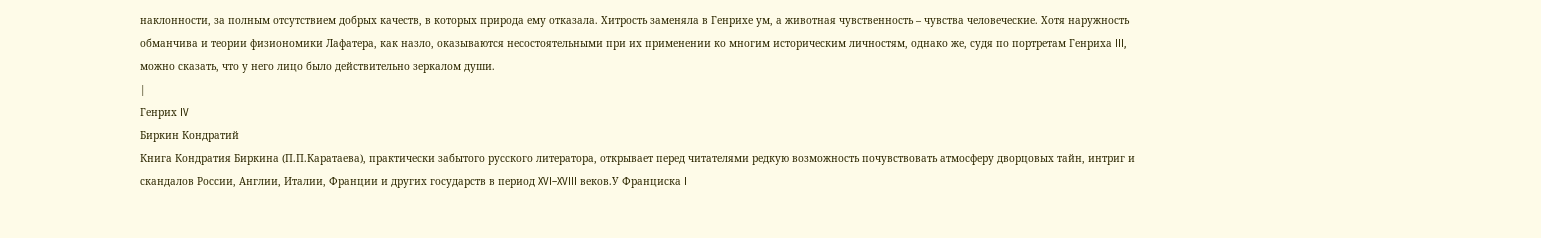наклонности, за полным отсутствием добрых качеств, в которых природа ему отказала. Хитрость заменяла в Генрихе ум, а животная чувственность – чувства человеческие. Хотя наружность обманчива и теории физиономики Лафатера, как назло, оказываются несостоятельными при их применении ко многим историческим личностям, однако же, судя по портретам Генриха III, можно сказать, что у него лицо было действительно зеркалом души.
|
Генрих IV
Биркин Кондратий
Книга Кондратия Биркина (П.П.Каратаева), практически забытого русского литератора, открывает перед читателями редкую возможность почувствовать атмосферу дворцовых тайн, интриг и скандалов России, Англии, Италии, Франции и других государств в период XVI–XVIII веков.У Франциска I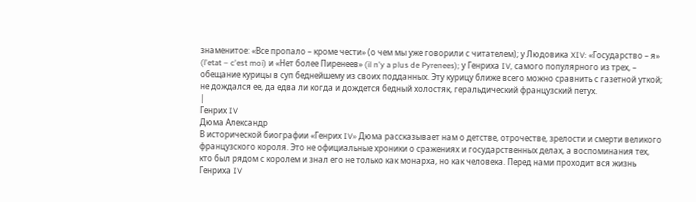знаменитое: «Все пропало – кроме чести» (о чем мы уже говорили с читателем); у Людовика XIV: «Государство – я» (l'etat – c'est moi) и «Нет более Пиренеев» (il n'y a plus de Pyrenees); у Генриха IV, самого популярного из трех, – обещание курицы в суп беднейшему из своих подданных. Эту курицу ближе всего можно сравнить с газетной уткой; не дождался ее, да едва ли когда и дождется бедный холостяк, геральдический французский петух.
|
Генрих IV
Дюма Александр
В исторической биографии «Генрих IV» Дюма рассказывает нам о детстве, отрочестве, зрелости и смерти великого французского короля. Это не официальные хроники о сражениях и государственных делах, а воспоминания тех, кто был рядом с королем и знал его не только как монарха, но как человека. Перед нами проходит вся жизнь Генриха IV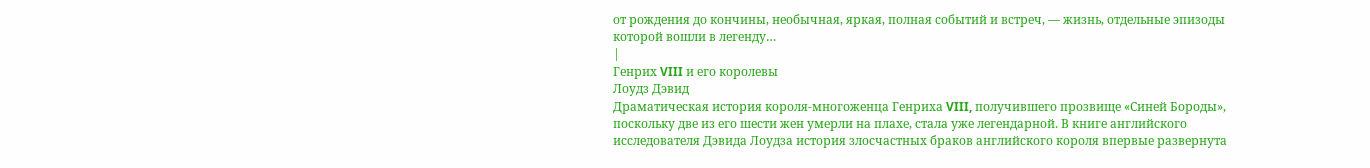от рождения до кончины, необычная, яркая, полная событий и встреч, — жизнь, отдельные эпизоды которой вошли в легенду…
|
Генрих VIII и его королевы
Лоудз Дэвид
Драматическая история короля-многоженца Генриха VIII, получившего прозвище «Синей Бороды», поскольку две из его шести жен умерли на плахе, стала уже легендарной. В книге английского исследователя Дэвида Лоудза история злосчастных браков английского короля впервые развернута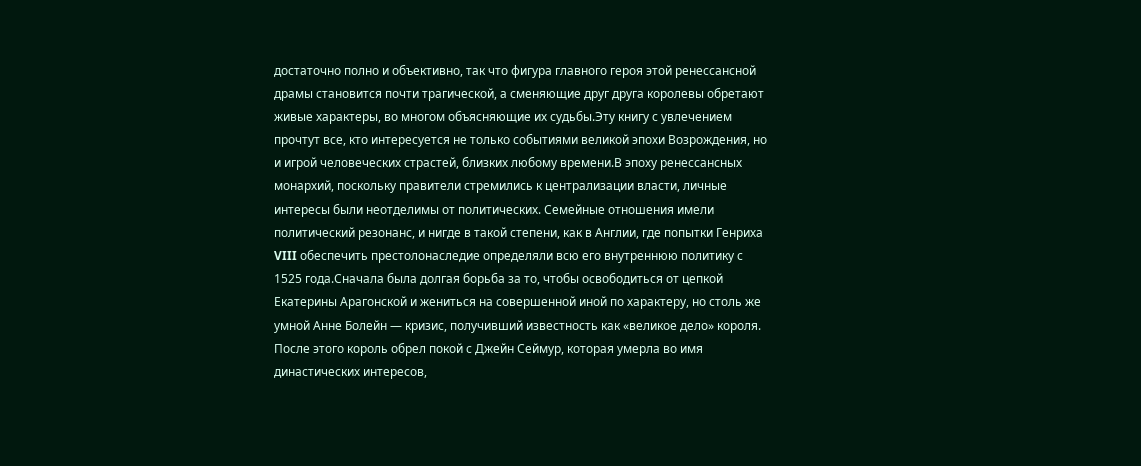достаточно полно и объективно, так что фигура главного героя этой ренессансной драмы становится почти трагической, а сменяющие друг друга королевы обретают живые характеры, во многом объясняющие их судьбы.Эту книгу с увлечением прочтут все, кто интересуется не только событиями великой эпохи Возрождения, но и игрой человеческих страстей, близких любому времени.В эпоху ренессансных монархий, поскольку правители стремились к централизации власти, личные интересы были неотделимы от политических. Семейные отношения имели политический резонанс, и нигде в такой степени, как в Англии, где попытки Генриха VIII обеспечить престолонаследие определяли всю его внутреннюю политику с 1525 года.Сначала была долгая борьба за то, чтобы освободиться от цепкой Екатерины Арагонской и жениться на совершенной иной по характеру, но столь же умной Анне Болейн — кризис, получивший известность как «великое дело» короля. После этого король обрел покой с Джейн Сеймур, которая умерла во имя династических интересов,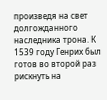произведя на свет долгожданного наследника трона. К 1539 году Генрих был готов во второй раз рискнуть на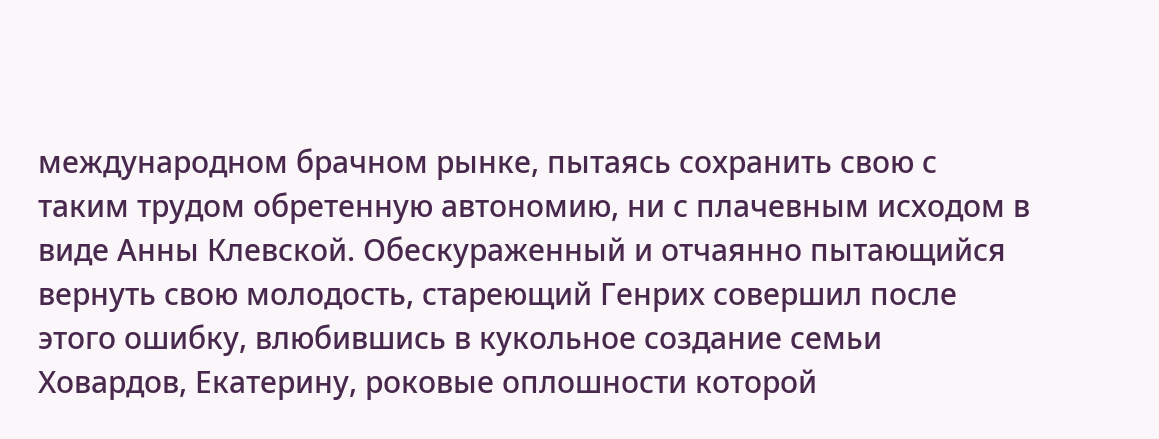международном брачном рынке, пытаясь сохранить свою с таким трудом обретенную автономию, ни с плачевным исходом в виде Анны Клевской. Обескураженный и отчаянно пытающийся вернуть свою молодость, стареющий Генрих совершил после этого ошибку, влюбившись в кукольное создание семьи Ховардов, Екатерину, роковые оплошности которой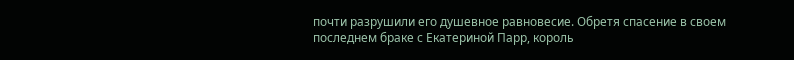почти разрушили его душевное равновесие. Обретя спасение в своем последнем браке с Екатериной Парр, король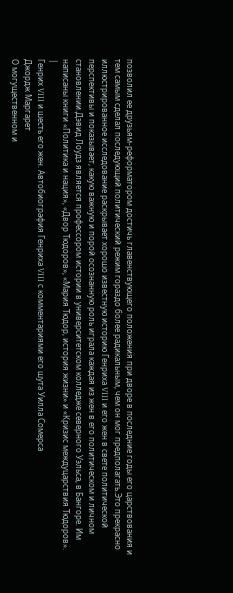позволил ее друзьям-реформатором достичь главенствующего положения при дворе в последние годы его царствования и тем самым сделал последующий политический режим гораздо более радикальным, чем он мог предполагать.Это прекрасно иллюстрированное исследование раскрывает хорошо известную историю Генриха VIII и его жен в свете политической перспективы и показывает, какую важную и порой осознанную роль играла каждая из жен в его политическом и личном становлении.Дэвид Лоудз является профессором истории в университетском колледже северного Уэльса, в Бангоре. Им написаны книги «Политика и нация», «Двор Тюдоров», «Мария Тюдор, история жизни» и «Кризис междуцарствия Тюдоров».
|
Генрих VIII и шесть его жен. Автобиография Генриха VIII с комментариями его шута Уилла Сомерса
Джордж Маргарет
О могущественном и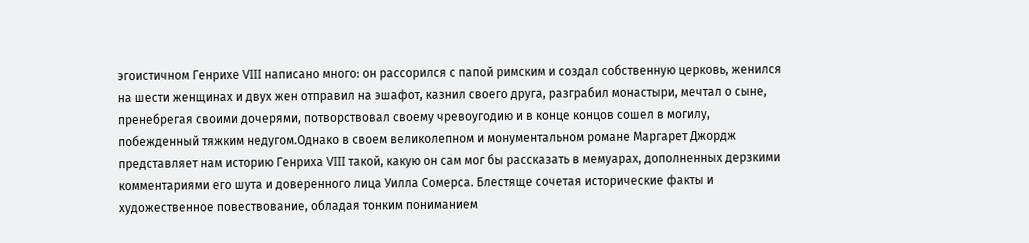эгоистичном Генрихе VIII написано много: он рассорился с папой римским и создал собственную церковь, женился на шести женщинах и двух жен отправил на эшафот, казнил своего друга, разграбил монастыри, мечтал о сыне, пренебрегая своими дочерями, потворствовал своему чревоугодию и в конце концов сошел в могилу, побежденный тяжким недугом.Однако в своем великолепном и монументальном романе Маргарет Джордж представляет нам историю Генриха VIII такой, какую он сам мог бы рассказать в мемуарах, дополненных дерзкими комментариями его шута и доверенного лица Уилла Сомерса. Блестяще сочетая исторические факты и художественное повествование, обладая тонким пониманием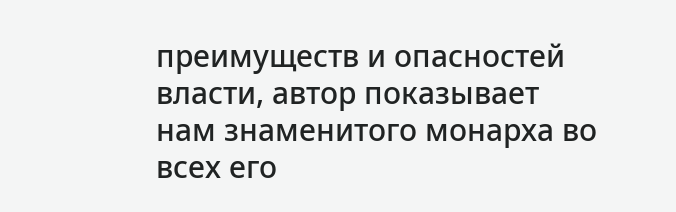преимуществ и опасностей власти, автор показывает нам знаменитого монарха во всех его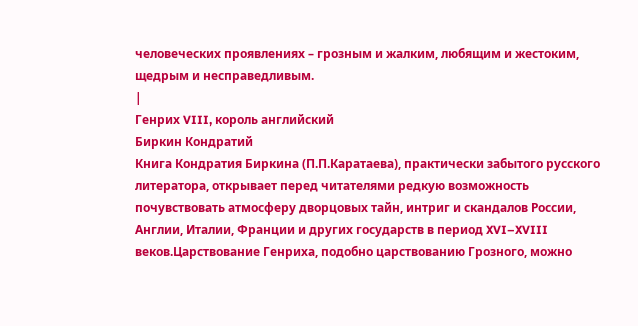человеческих проявлениях – грозным и жалким, любящим и жестоким, щедрым и несправедливым.
|
Генрих VIII, король английский
Биркин Кондратий
Книга Кондратия Биркина (П.П.Каратаева), практически забытого русского литератора, открывает перед читателями редкую возможность почувствовать атмосферу дворцовых тайн, интриг и скандалов России, Англии, Италии, Франции и других государств в период XVI–XVIII веков.Царствование Генриха, подобно царствованию Грозного, можно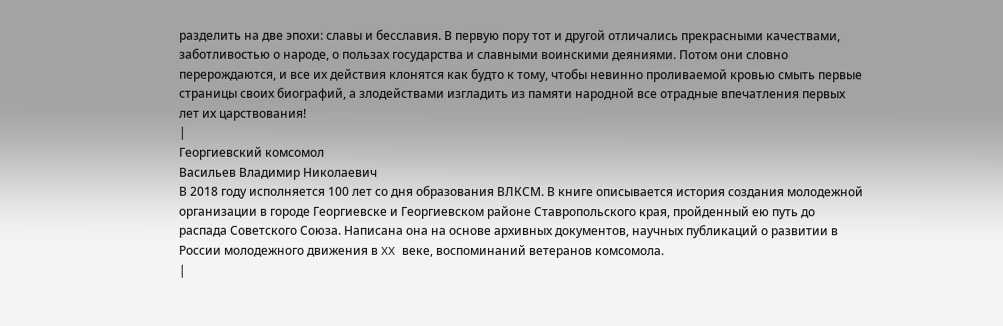разделить на две эпохи: славы и бесславия. В первую пору тот и другой отличались прекрасными качествами, заботливостью о народе, о пользах государства и славными воинскими деяниями. Потом они словно перерождаются, и все их действия клонятся как будто к тому, чтобы невинно проливаемой кровью смыть первые страницы своих биографий, а злодействами изгладить из памяти народной все отрадные впечатления первых лет их царствования!
|
Георгиевский комсомол
Васильев Владимир Николаевич
В 2018 году исполняется 100 лет со дня образования ВЛКСМ. В книге описывается история создания молодежной организации в городе Георгиевске и Георгиевском районе Ставропольского края, пройденный ею путь до распада Советского Союза. Написана она на основе архивных документов, научных публикаций о развитии в России молодежного движения в XX веке, воспоминаний ветеранов комсомола.
|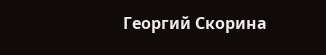Георгий Скорина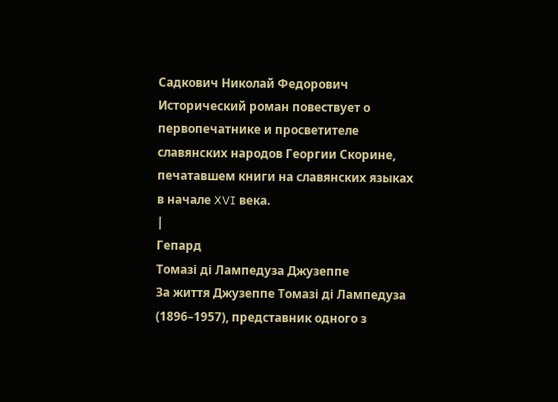Садкович Николай Федорович
Исторический роман повествует о первопечатнике и просветителе славянских народов Георгии Скорине, печатавшем книги на славянских языках в начале XVI века.
|
Гепард
Томазі ді Лампедуза Джузеппе
За життя Джузеппе Томазі ді Лампедуза (1896–1957), представник одного з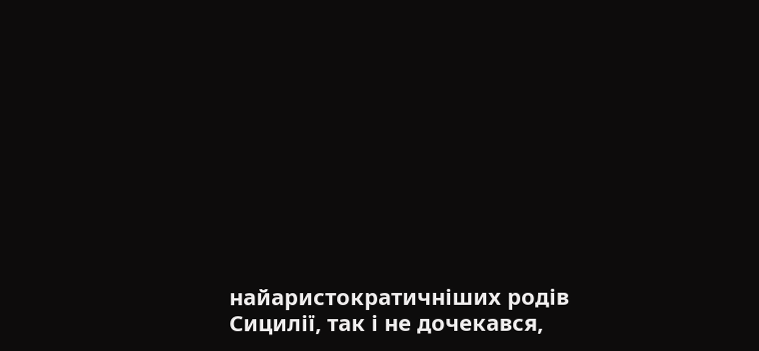найаристократичніших родів Сицилії, так і не дочекався,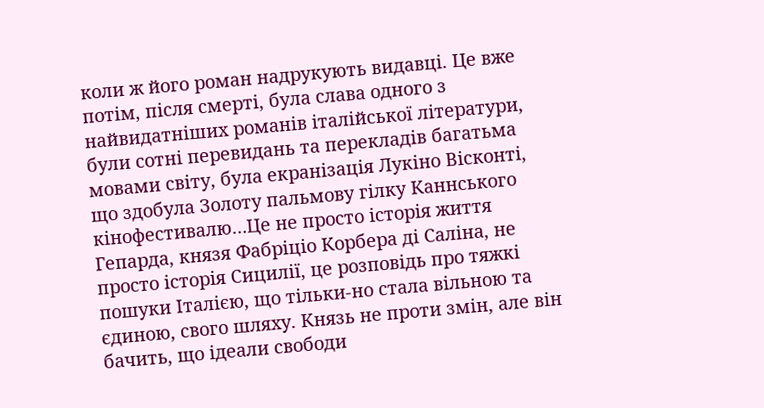коли ж його роман надрукують видавці. Це вже потім, після смерті, була слава одного з найвидатніших романів італійської літератури, були сотні перевидань та перекладів багатьма мовами світу, була екранізація Лукіно Вісконті, що здобула Золоту пальмову гілку Каннського кінофестивалю…Це не просто історія життя Гепарда, князя Фабріціо Корбера ді Саліна, не просто історія Сицилії, це розповідь про тяжкі пошуки Італією, що тільки-но стала вільною та єдиною, свого шляху. Князь не проти змін, але він бачить, що ідеали свободи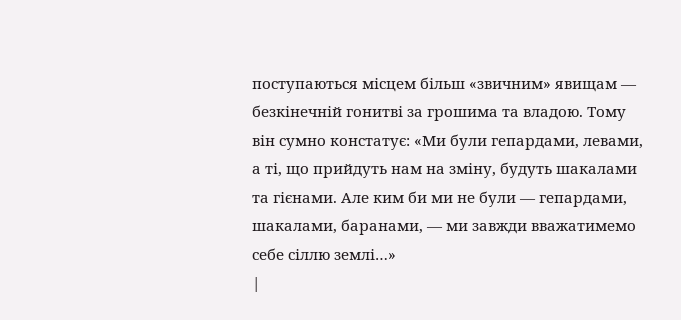поступаються місцем більш «звичним» явищам — безкінечній гонитві за грошима та владою. Тому він сумно констатує: «Ми були гепардами, левами, а ті, що прийдуть нам на зміну, будуть шакалами та гієнами. Але ким би ми не були — гепардами, шакалами, баранами, — ми завжди вважатимемо себе сіллю землі…»
|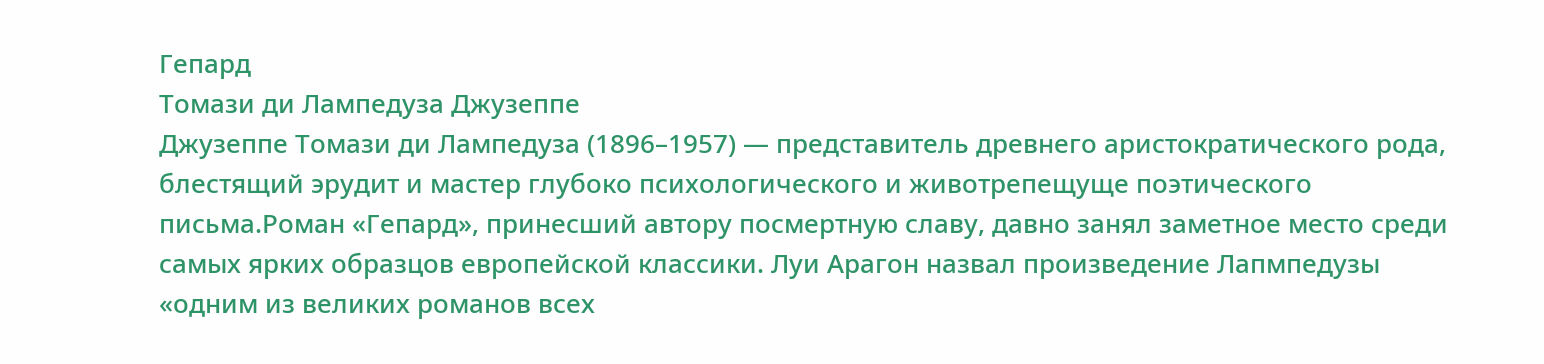Гепард
Томази ди Лампедуза Джузеппе
Джузеппе Томази ди Лампедуза (1896–1957) — представитель древнего аристократического рода, блестящий эрудит и мастер глубоко психологического и животрепещуще поэтического письма.Роман «Гепард», принесший автору посмертную славу, давно занял заметное место среди самых ярких образцов европейской классики. Луи Арагон назвал произведение Лапмпедузы «одним из великих романов всех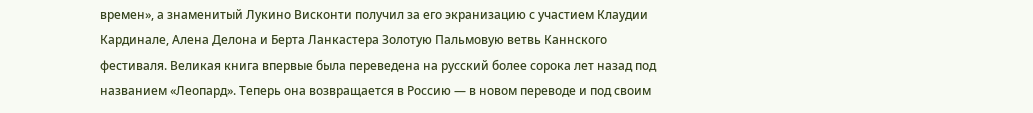времен», а знаменитый Лукино Висконти получил за его экранизацию с участием Клаудии Кардинале, Алена Делона и Берта Ланкастера Золотую Пальмовую ветвь Каннского фестиваля. Великая книга впервые была переведена на русский более сорока лет назад под названием «Леопард». Теперь она возвращается в Россию — в новом переводе и под своим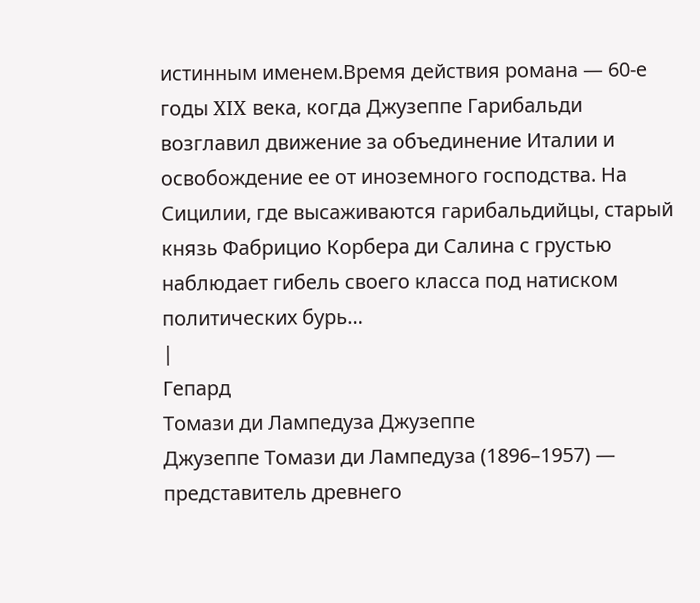истинным именем.Время действия романа — 60-е годы XIX века, когда Джузеппе Гарибальди возглавил движение за объединение Италии и освобождение ее от иноземного господства. На Сицилии, где высаживаются гарибальдийцы, старый князь Фабрицио Корбера ди Салина с грустью наблюдает гибель своего класса под натиском политических бурь…
|
Гепард
Томази ди Лампедуза Джузеппе
Джузеппе Томази ди Лампедуза (1896–1957) — представитель древнего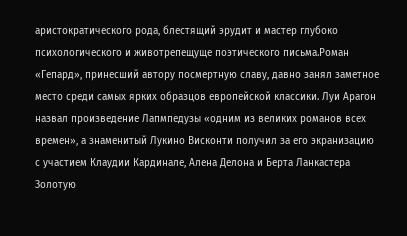аристократического рода, блестящий эрудит и мастер глубоко психологического и животрепещуще поэтического письма.Роман «Гепард», принесший автору посмертную славу, давно занял заметное место среди самых ярких образцов европейской классики. Луи Арагон назвал произведение Лапмпедузы «одним из великих романов всех времен», а знаменитый Лукино Висконти получил за его экранизацию с участием Клаудии Кардинале, Алена Делона и Берта Ланкастера Золотую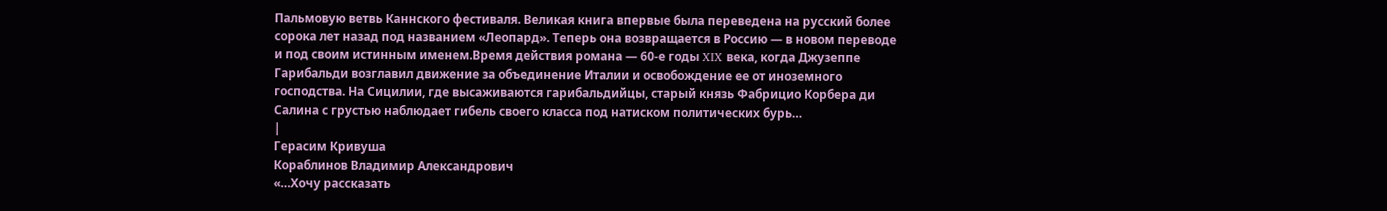Пальмовую ветвь Каннского фестиваля. Великая книга впервые была переведена на русский более сорока лет назад под названием «Леопард». Теперь она возвращается в Россию — в новом переводе и под своим истинным именем.Время действия романа — 60-е годы XIX века, когда Джузеппе Гарибальди возглавил движение за объединение Италии и освобождение ее от иноземного господства. На Сицилии, где высаживаются гарибальдийцы, старый князь Фабрицио Корбера ди Салина с грустью наблюдает гибель своего класса под натиском политических бурь…
|
Герасим Кривуша
Кораблинов Владимир Александрович
«…Хочу рассказать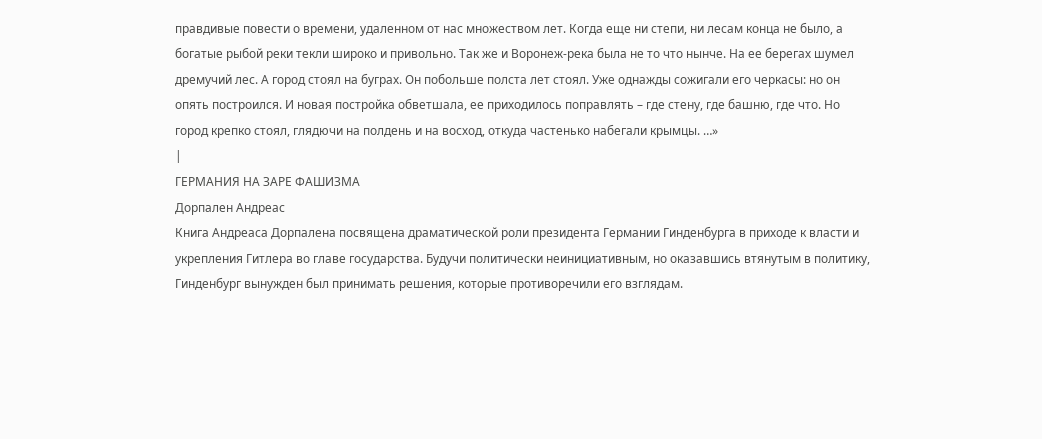правдивые повести о времени, удаленном от нас множеством лет. Когда еще ни степи, ни лесам конца не было, а богатые рыбой реки текли широко и привольно. Так же и Воронеж-река была не то что нынче. На ее берегах шумел дремучий лес. А город стоял на буграх. Он побольше полста лет стоял. Уже однажды сожигали его черкасы: но он опять построился. И новая постройка обветшала, ее приходилось поправлять – где стену, где башню, где что. Но город крепко стоял, глядючи на полдень и на восход, откуда частенько набегали крымцы. …»
|
ГЕРМАНИЯ НА ЗАРЕ ФАШИЗМА
Дорпален Андреас
Книга Андреаса Дорпалена посвящена драматической роли президента Германии Гинденбурга в приходе к власти и укрепления Гитлера во главе государства. Будучи политически неинициативным, но оказавшись втянутым в политику, Гинденбург вынужден был принимать решения, которые противоречили его взглядам.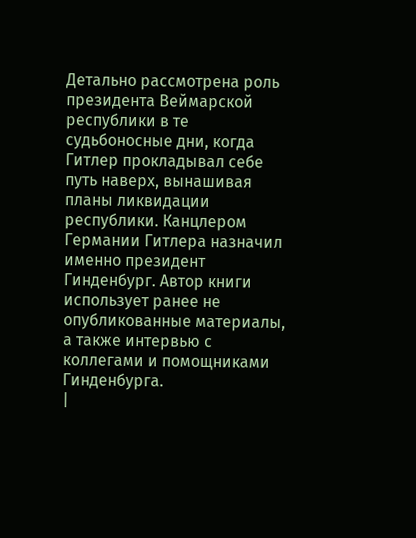Детально рассмотрена роль президента Веймарской республики в те судьбоносные дни, когда Гитлер прокладывал себе путь наверх, вынашивая планы ликвидации республики. Канцлером Германии Гитлера назначил именно президент Гинденбург. Автор книги использует ранее не опубликованные материалы, а также интервью с коллегами и помощниками Гинденбурга.
|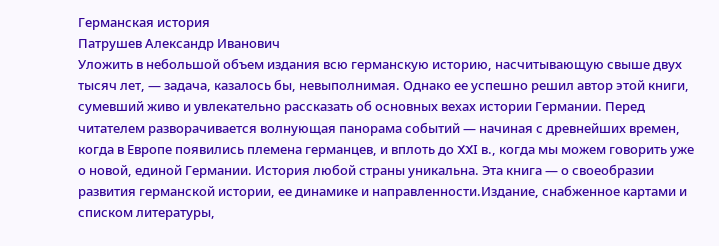Германская история
Патрушев Александр Иванович
Уложить в небольшой объем издания всю германскую историю, насчитывающую свыше двух тысяч лет, — задача, казалось бы, невыполнимая. Однако ее успешно решил автор этой книги, сумевший живо и увлекательно рассказать об основных вехах истории Германии. Перед читателем разворачивается волнующая панорама событий — начиная с древнейших времен, когда в Европе появились племена германцев, и вплоть до XXI в., когда мы можем говорить уже о новой, единой Германии. История любой страны уникальна. Эта книга — о своеобразии развития германской истории, ее динамике и направленности.Издание, снабженное картами и списком литературы,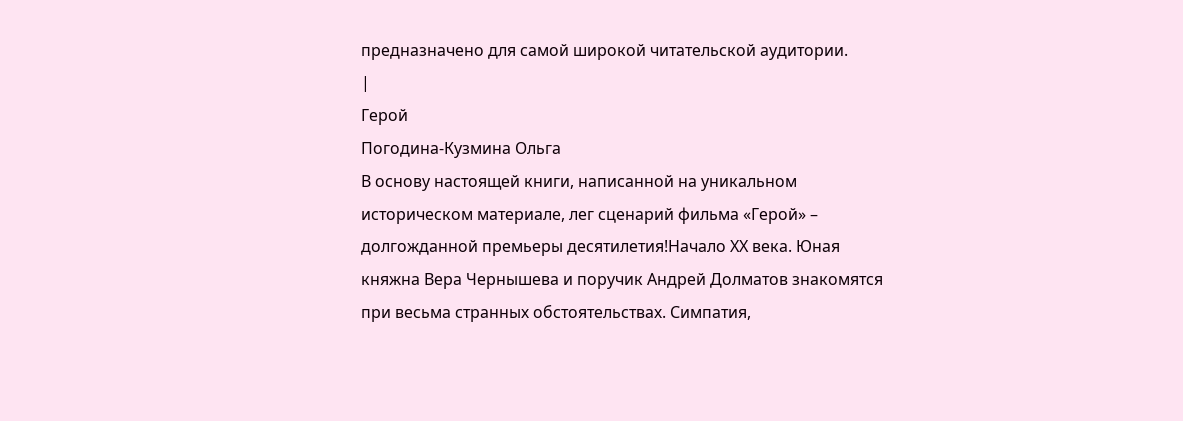предназначено для самой широкой читательской аудитории.
|
Герой
Погодина-Кузмина Ольга
В основу настоящей книги, написанной на уникальном историческом материале, лег сценарий фильма «Герой» – долгожданной премьеры десятилетия!Начало ХХ века. Юная княжна Вера Чернышева и поручик Андрей Долматов знакомятся при весьма странных обстоятельствах. Симпатия,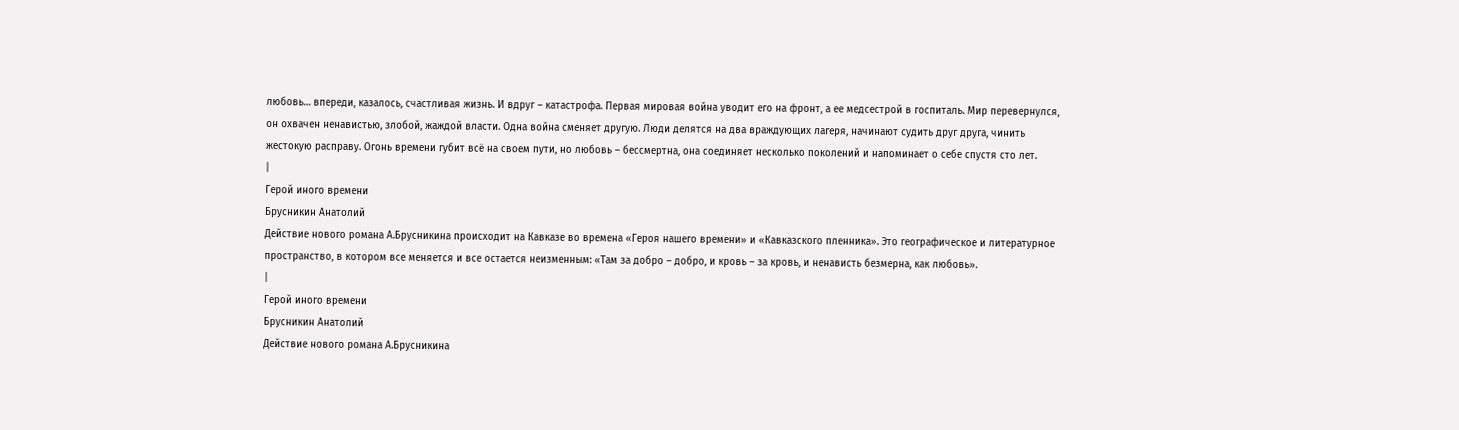любовь… впереди, казалось, счастливая жизнь. И вдруг – катастрофа. Первая мировая война уводит его на фронт, а ее медсестрой в госпиталь. Мир перевернулся, он охвачен ненавистью, злобой, жаждой власти. Одна война сменяет другую. Люди делятся на два враждующих лагеря, начинают судить друг друга, чинить жестокую расправу. Огонь времени губит всё на своем пути, но любовь – бессмертна, она соединяет несколько поколений и напоминает о себе спустя сто лет.
|
Герой иного времени
Брусникин Анатолий
Действие нового романа А.Брусникина происходит на Кавказе во времена «Героя нашего времени» и «Кавказского пленника». Это географическое и литературное пространство, в котором все меняется и все остается неизменным: «Там за добро – добро, и кровь – за кровь, и ненависть безмерна, как любовь».
|
Герой иного времени
Брусникин Анатолий
Действие нового романа А.Брусникина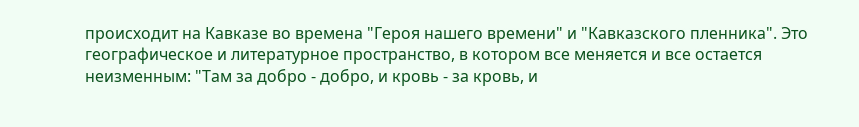происходит на Кавказе во времена "Героя нашего времени" и "Кавказского пленника". Это географическое и литературное пространство, в котором все меняется и все остается неизменным: "Там за добро - добро, и кровь - за кровь, и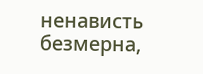ненависть безмерна,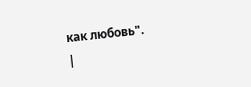как любовь".
|